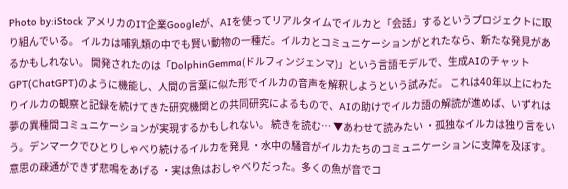Photo by:iStock アメリカのIT企業Googleが、AIを使ってリアルタイムでイルカと「会話」するというプロジェクトに取り組んでいる。 イルカは哺乳類の中でも賢い動物の一種だ。イルカとコミュニケーションがとれたなら、新たな発見があるかもしれない。 開発されたのは「DolphinGemma(ドルフィンジェンマ)」という言語モデルで、生成AIのチャットGPT(ChatGPT)のように機能し、人間の言葉に似た形でイルカの音声を解釈しようという試みだ。 これは40年以上にわたりイルカの観察と記録を続けてきた研究機関との共同研究によるもので、AIの助けでイルカ語の解読が進めば、いずれは夢の異種間コミュニケーションが実現するかもしれない。 続きを読む… ▼あわせて読みたい ・孤独なイルカは独り言をいう。デンマークでひとりしゃべり続けるイルカを発見 ・水中の騒音がイルカたちのコミュニケーションに支障を及ぼす。意思の疎通ができず悲鳴をあげる ・実は魚はおしゃべりだった。多くの魚が音でコ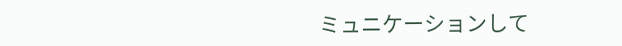ミュニケーションして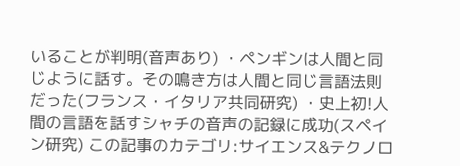いることが判明(音声あり) ・ペンギンは人間と同じように話す。その鳴き方は人間と同じ言語法則だった(フランス・イタリア共同研究) ・史上初!人間の言語を話すシャチの音声の記録に成功(スペイン研究) この記事のカテゴリ:サイエンス&テクノロ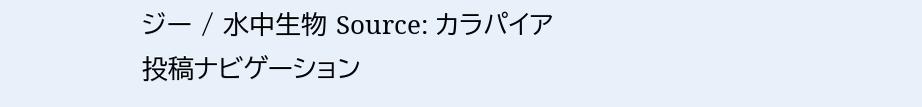ジー / 水中生物 Source: カラパイア 投稿ナビゲーション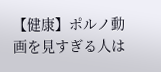【健康】ポルノ動画を見すぎる人は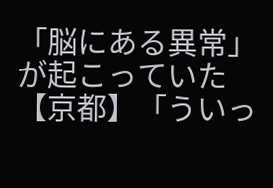「脳にある異常」が起こっていた 【京都】「ういっ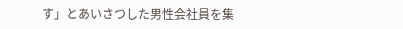す」とあいさつした男性会社員を集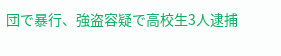団で暴行、強盗容疑で高校生3人逮捕